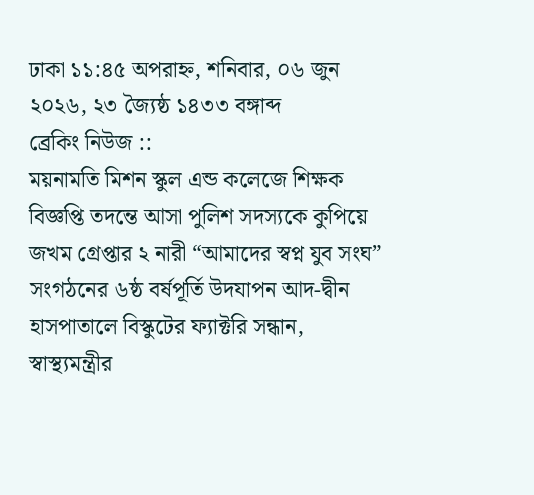ঢাকা ১১:৪৫ অপরাহ্ন, শনিবার, ০৬ জুন ২০২৬, ২৩ জ্যৈষ্ঠ ১৪৩৩ বঙ্গাব্দ
ব্রেকিং নিউজ ::
ময়নামতি মিশন স্কুল এন্ড কলেজে শিক্ষক বিজ্ঞপ্তি তদন্তে আসা পুলিশ সদস্যকে কুপিয়ে জখম গ্রেপ্তার ২ নারী “আমাদের স্বপ্ন যুব সংঘ” সংগঠনের ৬ষ্ঠ বর্ষপূর্তি উদযাপন আদ-দ্বীন হাসপাতালে বিস্কুটের ফ্যাক্টরি সন্ধান, স্বাস্থ্যমন্ত্রীর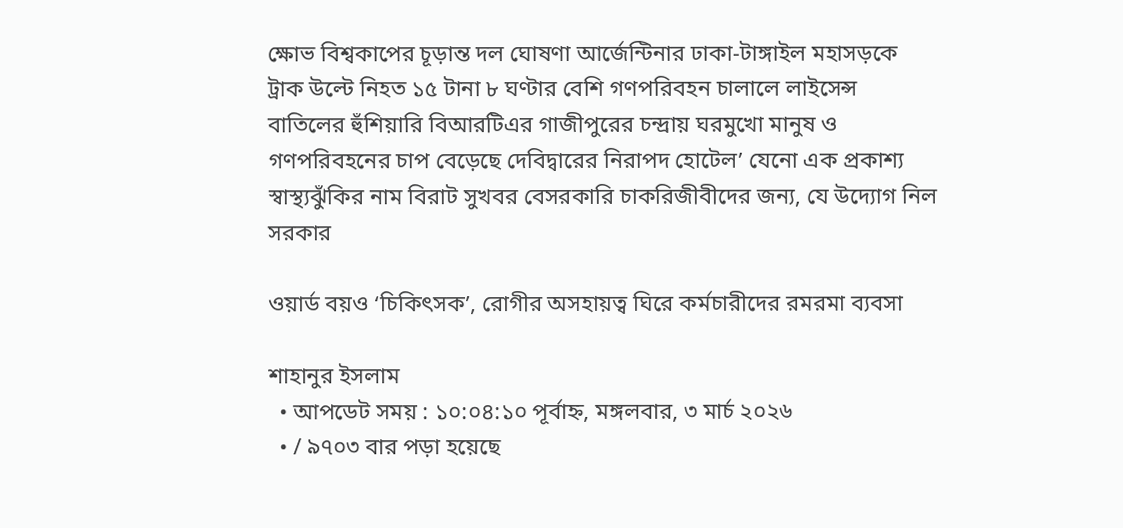ক্ষোভ বিশ্বকাপের চূড়ান্ত দল ঘোষণা আর্জেন্টিনার ঢাকা-টাঙ্গাইল মহাসড়কে ট্রাক উল্টে নিহত ১৫ টানা ৮ ঘণ্টার বেশি গণপরিবহন চালালে লাইসেন্স বাতিলের হুঁশিয়ারি বিআরটিএর গাজীপুরের চন্দ্রায় ঘরমুখো মানুষ ও গণপরিবহনের চাপ বেড়েছে দেবিদ্বারের নিরাপদ হোটেল’ যেনো এক প্রকাশ্য স্বাস্থ্যঝুঁকির নাম বিরাট সুখবর বেসরকারি চাকরিজীবীদের জন্য, যে উদ্যোগ নিল সরকার

ওয়ার্ড বয়ও ‘চিকিৎসক’, রোগীর অসহায়ত্ব ঘিরে কর্মচারীদের রমরমা ব্যবসা

শাহানুর ইসলাম
  • আপডেট সময় : ১০:০৪:১০ পূর্বাহ্ন, মঙ্গলবার, ৩ মার্চ ২০২৬
  • / ৯৭০৩ বার পড়া হয়েছে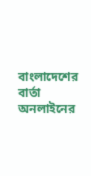বাংলাদেশের বার্তা অনলাইনের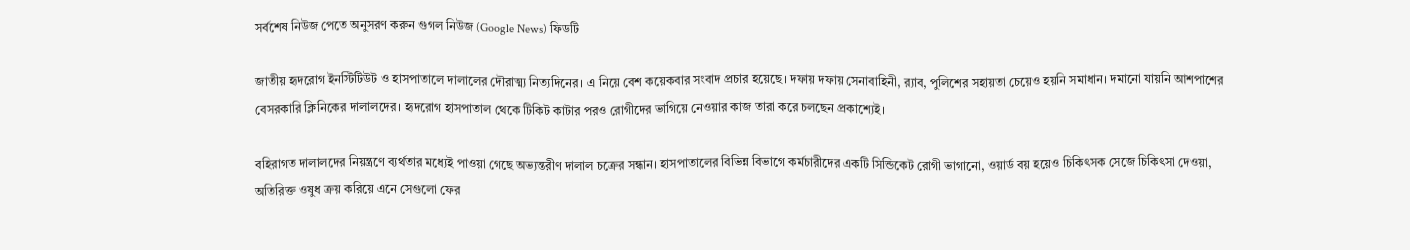সর্বশেষ নিউজ পেতে অনুসরণ করুন গুগল নিউজ (Google News) ফিডটি

জাতীয় হৃদরোগ ইনস্টিটিউট ও হাসপাতালে দালালের দৌরাত্ম্য নিত্যদিনের। এ নিয়ে বেশ কয়েকবার সংবাদ প্রচার হয়েছে। দফায় দফায় সেনাবাহিনী, র‌্যাব, পুলিশের সহায়তা চেয়েও হয়নি সমাধান। দমানো যায়নি আশপাশের বেসরকারি ক্লিনিকের দালালদের। হৃদরোগ হাসপাতাল থেকে টিকিট কাটার পরও রোগীদের ভাগিয়ে নেওয়ার কাজ তারা করে চলছেন প্রকাশ্যেই।

বহিরাগত দালালদের নিয়ন্ত্রণে ব্যর্থতার মধ্যেই পাওয়া গেছে অভ্যন্তরীণ দালাল চক্রের সন্ধান। হাসপাতালের বিভিন্ন বিভাগে কর্মচারীদের একটি সিন্ডিকেট রোগী ভাগানো, ওয়ার্ড বয় হয়েও চিকিৎসক সেজে চিকিৎসা দেওয়া, অতিরিক্ত ওষুধ ক্রয় করিয়ে এনে সেগুলো ফের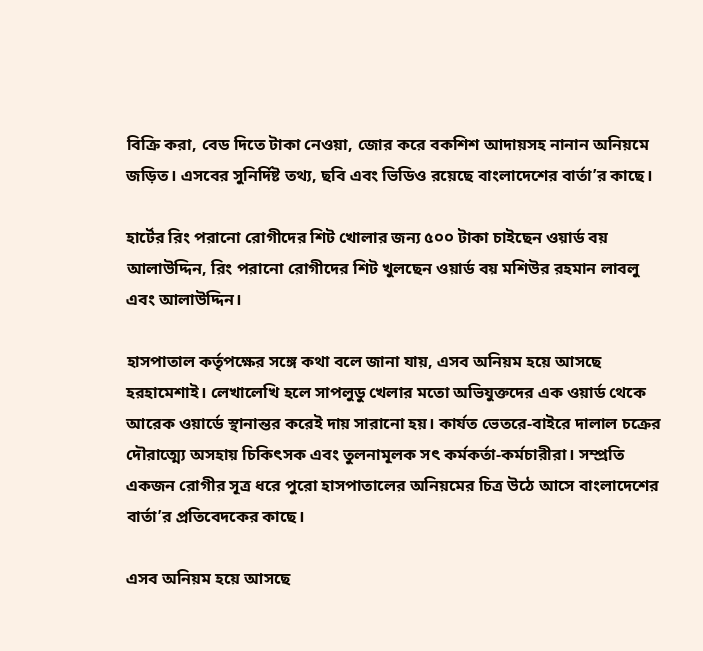বিক্রি করা, বেড দিতে টাকা নেওয়া, জোর করে বকশিশ আদায়সহ নানান অনিয়মে জড়িত। এসবের সুনির্দিষ্ট তথ্য, ছবি এবং ভিডিও রয়েছে বাংলাদেশের বার্তা’র কাছে।

হার্টের রিং পরানো রোগীদের শিট খোলার জন্য ৫০০ টাকা চাইছেন ওয়ার্ড বয় আলাউদ্দিন, রিং পরানো রোগীদের শিট খুলছেন ওয়ার্ড বয় মশিউর রহমান লাবলু এবং আলাউদ্দিন।

হাসপাতাল কর্তৃপক্ষের সঙ্গে কথা বলে জানা যায়, এসব অনিয়ম হয়ে আসছে হরহামেশাই। লেখালেখি হলে সাপলুডু খেলার মতো অভিযুক্তদের এক ওয়ার্ড থেকে আরেক ওয়ার্ডে স্থানান্তর করেই দায় সারানো হয়। কার্যত ভেতরে-বাইরে দালাল চক্রের দৌরাত্ম্যে অসহায় চিকিৎসক এবং তুলনামূলক সৎ কর্মকর্তা-কর্মচারীরা। সম্প্রতি একজন রোগীর সূত্র ধরে পুরো হাসপাতালের অনিয়মের চিত্র উঠে আসে বাংলাদেশের বার্তা’র প্রতিবেদকের কাছে।

এসব অনিয়ম হয়ে আসছে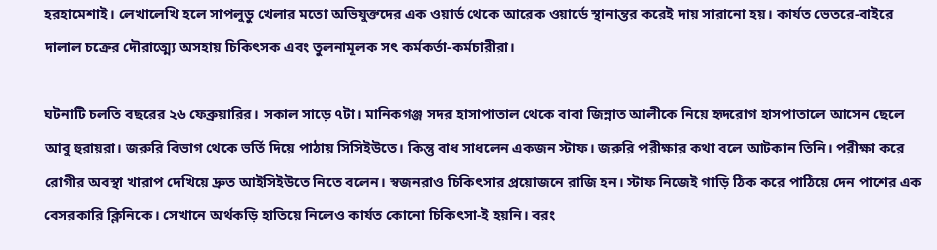হরহামেশাই। লেখালেখি হলে সাপলুডু খেলার মতো অভিযুক্তদের এক ওয়ার্ড থেকে আরেক ওয়ার্ডে স্থানান্তর করেই দায় সারানো হয়। কার্যত ভেতরে-বাইরে দালাল চক্রের দৌরাত্ম্যে অসহায় চিকিৎসক এবং তুলনামূলক সৎ কর্মকর্তা-কর্মচারীরা।

ঘটনাটি চলতি বছরের ২৬ ফেব্রুয়ারির। সকাল সাড়ে ৭টা। মানিকগঞ্জ সদর হাসাপাতাল থেকে বাবা জিন্নাত আলীকে নিয়ে হৃদরোগ হাসপাতালে আসেন ছেলে আবু হুরায়রা। জরুরি বিভাগ থেকে ভর্তি দিয়ে পাঠায় সিসিইউতে। কিন্তু বাধ সাধলেন একজন স্টাফ। জরুরি পরীক্ষার কথা বলে আটকান তিনি। পরীক্ষা করে রোগীর অবস্থা খারাপ দেখিয়ে দ্রুত আইসিইউতে নিতে বলেন। স্বজনরাও চিকিৎসার প্রয়োজনে রাজি হন। স্টাফ নিজেই গাড়ি ঠিক করে পাঠিয়ে দেন পাশের এক বেসরকারি ক্লিনিকে। সেখানে অর্থকড়ি হাতিয়ে নিলেও কার্যত কোনো চিকিৎসা-ই হয়নি। বরং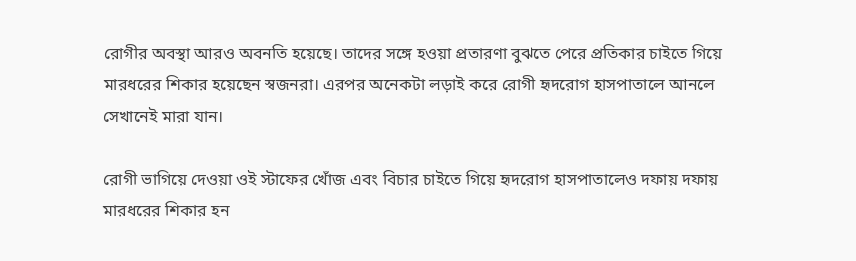রোগীর অবস্থা আরও অবনতি হয়েছে। তাদের সঙ্গে হওয়া প্রতারণা বুঝতে পেরে প্রতিকার চাইতে গিয়ে মারধরের শিকার হয়েছেন স্বজনরা। এরপর অনেকটা লড়াই করে রোগী হৃদরোগ হাসপাতালে আনলে সেখানেই মারা যান।

রোগী ভাগিয়ে দেওয়া ওই স্টাফের খোঁজ এবং বিচার চাইতে গিয়ে হৃদরোগ হাসপাতালেও দফায় দফায় মারধরের শিকার হন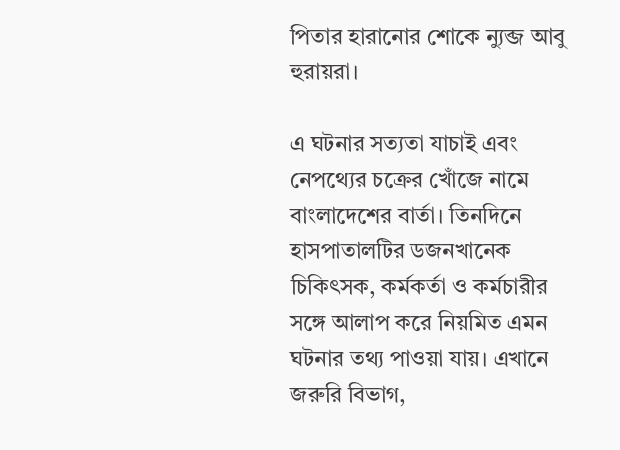পিতার হারানোর শোকে ন্যুব্জ আবু হুরায়রা।

এ ঘটনার সত্যতা যাচাই এবং নেপথ্যের চক্রের খোঁজে নামে বাংলাদেশের বার্তা। তিনদিনে হাসপাতালটির ডজনখানেক চিকিৎসক, কর্মকর্তা ও কর্মচারীর সঙ্গে আলাপ করে নিয়মিত এমন ঘটনার তথ্য পাওয়া যায়। এখানে জরুরি বিভাগ,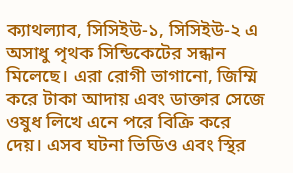ক্যাথল্যাব, সিসিইউ-১, সিসিইউ-২ এ অসাধু পৃথক সিন্ডিকেটের সন্ধান মিলেছে। এরা রোগী ভাগানো, জিম্মি করে টাকা আদায় এবং ডাক্তার সেজে ওষুধ লিখে এনে পরে বিক্রি করে দেয়। এসব ঘটনা ভিডিও এবং স্থির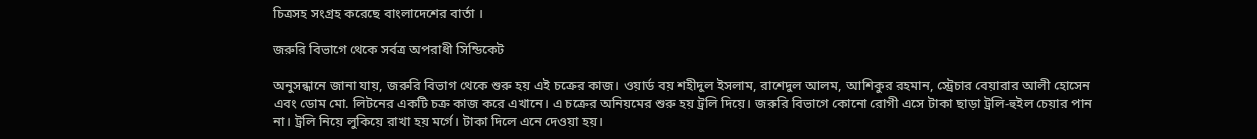চিত্রসহ সংগ্রহ করেছে বাংলাদেশের বার্তা ।

জরুরি বিভাগে থেকে সর্বত্র অপরাধী সিন্ডিকেট

অনুসন্ধানে জানা যায়, জরুরি বিভাগ থেকে শুরু হয় এই চক্রের কাজ। ওয়ার্ড বয় শহীদুল ইসলাম, রাশেদুল আলম, আশিকুর রহমান, স্ট্রেচার বেয়ারার আলী হোসেন এবং ডোম মো. লিটনের একটি চক্র কাজ করে এখানে। এ চক্রের অনিয়মের শুরু হয় ট্রলি দিয়ে। জরুরি বিভাগে কোনো রোগী এসে টাকা ছাড়া ট্রলি-হুইল চেয়ার পান না। ট্রলি নিয়ে লুকিয়ে রাখা হয় মর্গে। টাকা দিলে এনে দেওয়া হয়।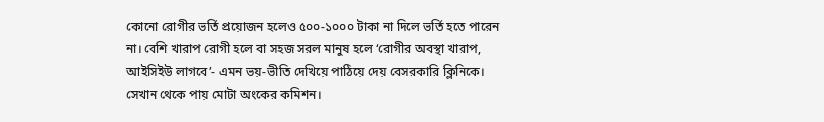কোনো রোগীর ভর্তি প্রয়োজন হলেও ৫০০-১০০০ টাকা না দিলে ভর্তি হতে পারেন না। বেশি খারাপ রোগী হলে বা সহজ সরল মানুষ হলে ‘রোগীর অবস্থা খারাপ, আইসিইউ লাগবে’- এমন ভয়-ভীতি দেখিয়ে পাঠিয়ে দেয় বেসরকারি ক্লিনিকে। সেখান থেকে পায় মোটা অংকের কমিশন।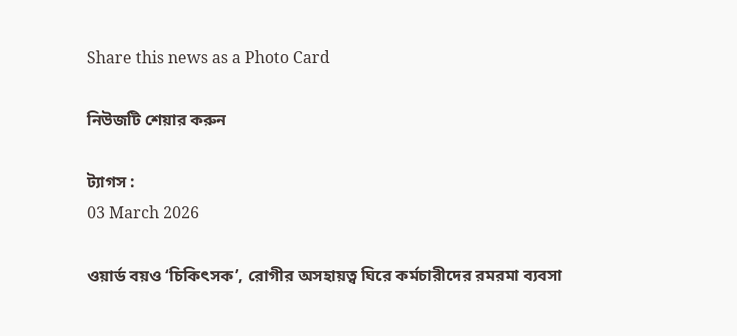Share this news as a Photo Card

নিউজটি শেয়ার করুন

ট্যাগস :
03 March 2026

ওয়ার্ড বয়ও ‘চিকিৎসক’, রোগীর অসহায়ত্ব ঘিরে কর্মচারীদের রমরমা ব্যবসা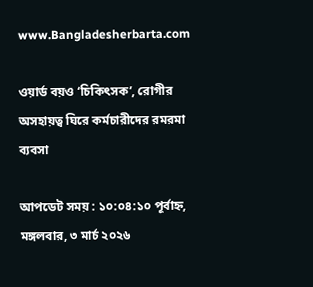www.Bangladesherbarta.com

ওয়ার্ড বয়ও ‘চিকিৎসক’, রোগীর অসহায়ত্ব ঘিরে কর্মচারীদের রমরমা ব্যবসা

আপডেট সময় : ১০:০৪:১০ পূর্বাহ্ন, মঙ্গলবার, ৩ মার্চ ২০২৬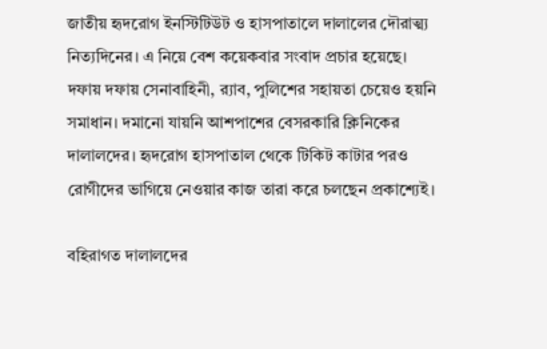জাতীয় হৃদরোগ ইনস্টিটিউট ও হাসপাতালে দালালের দৌরাত্ম্য নিত্যদিনের। এ নিয়ে বেশ কয়েকবার সংবাদ প্রচার হয়েছে। দফায় দফায় সেনাবাহিনী, র‌্যাব, পুলিশের সহায়তা চেয়েও হয়নি সমাধান। দমানো যায়নি আশপাশের বেসরকারি ক্লিনিকের দালালদের। হৃদরোগ হাসপাতাল থেকে টিকিট কাটার পরও রোগীদের ভাগিয়ে নেওয়ার কাজ তারা করে চলছেন প্রকাশ্যেই।

বহিরাগত দালালদের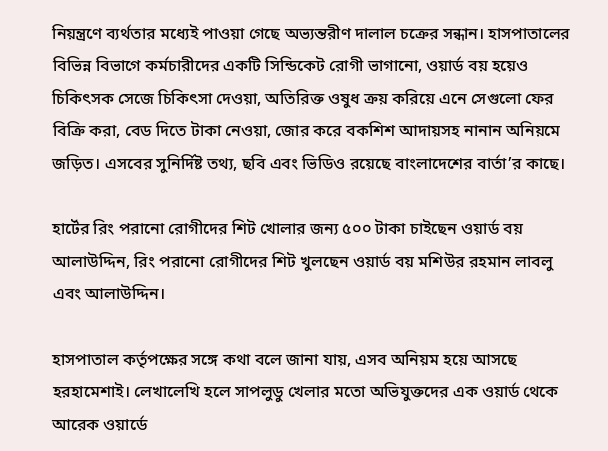নিয়ন্ত্রণে ব্যর্থতার মধ্যেই পাওয়া গেছে অভ্যন্তরীণ দালাল চক্রের সন্ধান। হাসপাতালের বিভিন্ন বিভাগে কর্মচারীদের একটি সিন্ডিকেট রোগী ভাগানো, ওয়ার্ড বয় হয়েও চিকিৎসক সেজে চিকিৎসা দেওয়া, অতিরিক্ত ওষুধ ক্রয় করিয়ে এনে সেগুলো ফের বিক্রি করা, বেড দিতে টাকা নেওয়া, জোর করে বকশিশ আদায়সহ নানান অনিয়মে জড়িত। এসবের সুনির্দিষ্ট তথ্য, ছবি এবং ভিডিও রয়েছে বাংলাদেশের বার্তা’র কাছে।

হার্টের রিং পরানো রোগীদের শিট খোলার জন্য ৫০০ টাকা চাইছেন ওয়ার্ড বয় আলাউদ্দিন, রিং পরানো রোগীদের শিট খুলছেন ওয়ার্ড বয় মশিউর রহমান লাবলু এবং আলাউদ্দিন।

হাসপাতাল কর্তৃপক্ষের সঙ্গে কথা বলে জানা যায়, এসব অনিয়ম হয়ে আসছে হরহামেশাই। লেখালেখি হলে সাপলুডু খেলার মতো অভিযুক্তদের এক ওয়ার্ড থেকে আরেক ওয়ার্ডে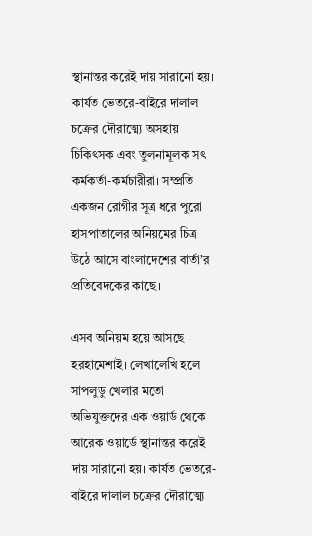স্থানান্তর করেই দায় সারানো হয়। কার্যত ভেতরে-বাইরে দালাল চক্রের দৌরাত্ম্যে অসহায় চিকিৎসক এবং তুলনামূলক সৎ কর্মকর্তা-কর্মচারীরা। সম্প্রতি একজন রোগীর সূত্র ধরে পুরো হাসপাতালের অনিয়মের চিত্র উঠে আসে বাংলাদেশের বার্তা’র প্রতিবেদকের কাছে।

এসব অনিয়ম হয়ে আসছে হরহামেশাই। লেখালেখি হলে সাপলুডু খেলার মতো অভিযুক্তদের এক ওয়ার্ড থেকে আরেক ওয়ার্ডে স্থানান্তর করেই দায় সারানো হয়। কার্যত ভেতরে-বাইরে দালাল চক্রের দৌরাত্ম্যে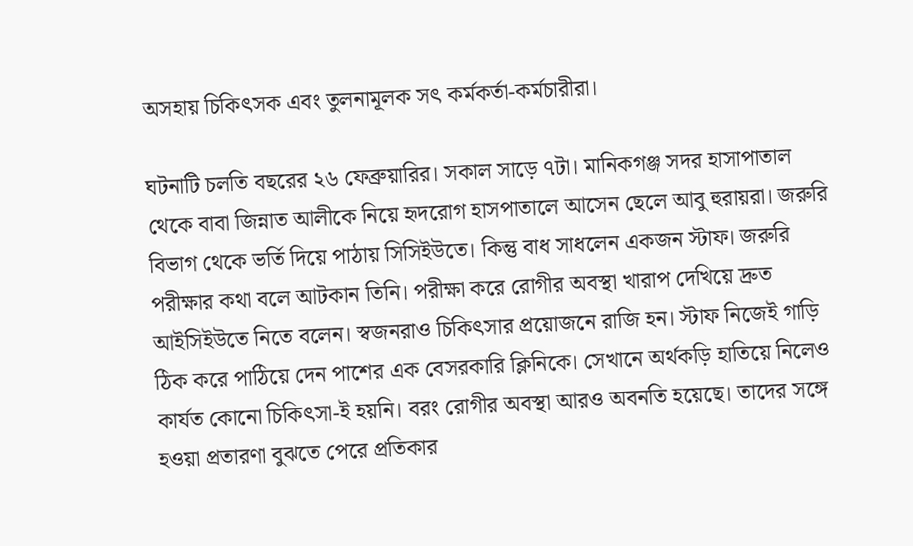অসহায় চিকিৎসক এবং তুলনামূলক সৎ কর্মকর্তা-কর্মচারীরা।

ঘটনাটি চলতি বছরের ২৬ ফেব্রুয়ারির। সকাল সাড়ে ৭টা। মানিকগঞ্জ সদর হাসাপাতাল থেকে বাবা জিন্নাত আলীকে নিয়ে হৃদরোগ হাসপাতালে আসেন ছেলে আবু হুরায়রা। জরুরি বিভাগ থেকে ভর্তি দিয়ে পাঠায় সিসিইউতে। কিন্তু বাধ সাধলেন একজন স্টাফ। জরুরি পরীক্ষার কথা বলে আটকান তিনি। পরীক্ষা করে রোগীর অবস্থা খারাপ দেখিয়ে দ্রুত আইসিইউতে নিতে বলেন। স্বজনরাও চিকিৎসার প্রয়োজনে রাজি হন। স্টাফ নিজেই গাড়ি ঠিক করে পাঠিয়ে দেন পাশের এক বেসরকারি ক্লিনিকে। সেখানে অর্থকড়ি হাতিয়ে নিলেও কার্যত কোনো চিকিৎসা-ই হয়নি। বরং রোগীর অবস্থা আরও অবনতি হয়েছে। তাদের সঙ্গে হওয়া প্রতারণা বুঝতে পেরে প্রতিকার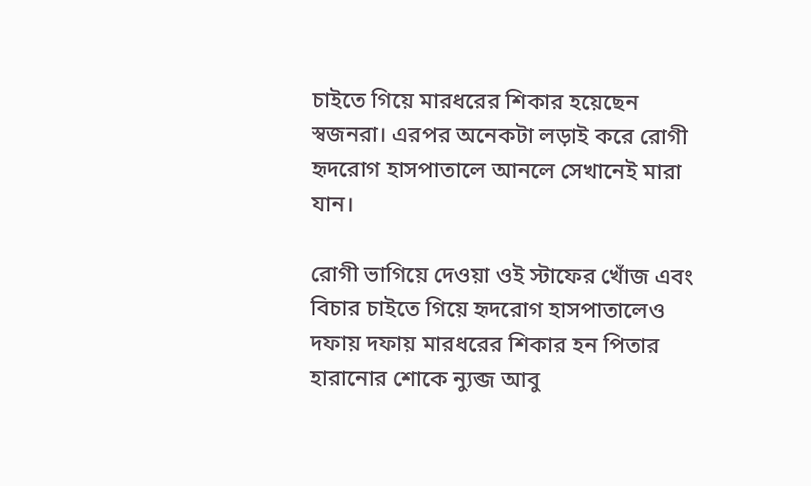চাইতে গিয়ে মারধরের শিকার হয়েছেন স্বজনরা। এরপর অনেকটা লড়াই করে রোগী হৃদরোগ হাসপাতালে আনলে সেখানেই মারা যান।

রোগী ভাগিয়ে দেওয়া ওই স্টাফের খোঁজ এবং বিচার চাইতে গিয়ে হৃদরোগ হাসপাতালেও দফায় দফায় মারধরের শিকার হন পিতার হারানোর শোকে ন্যুব্জ আবু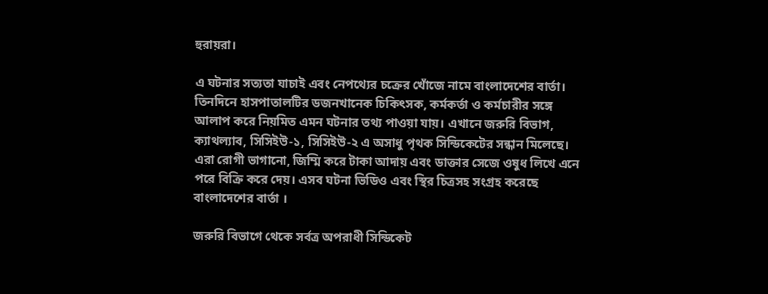হুরায়রা।

এ ঘটনার সত্যতা যাচাই এবং নেপথ্যের চক্রের খোঁজে নামে বাংলাদেশের বার্তা। তিনদিনে হাসপাতালটির ডজনখানেক চিকিৎসক, কর্মকর্তা ও কর্মচারীর সঙ্গে আলাপ করে নিয়মিত এমন ঘটনার তথ্য পাওয়া যায়। এখানে জরুরি বিভাগ, ক্যাথল্যাব, সিসিইউ-১, সিসিইউ-২ এ অসাধু পৃথক সিন্ডিকেটের সন্ধান মিলেছে। এরা রোগী ভাগানো, জিম্মি করে টাকা আদায় এবং ডাক্তার সেজে ওষুধ লিখে এনে পরে বিক্রি করে দেয়। এসব ঘটনা ভিডিও এবং স্থির চিত্রসহ সংগ্রহ করেছে বাংলাদেশের বার্তা ।

জরুরি বিভাগে থেকে সর্বত্র অপরাধী সিন্ডিকেট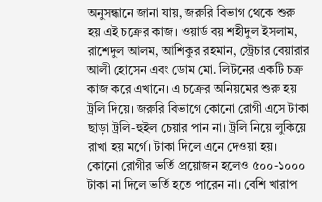অনুসন্ধানে জানা যায়, জরুরি বিভাগ থেকে শুরু হয় এই চক্রের কাজ। ওয়ার্ড বয় শহীদুল ইসলাম, রাশেদুল আলম, আশিকুর রহমান, স্ট্রেচার বেয়ারার আলী হোসেন এবং ডোম মো. লিটনের একটি চক্র কাজ করে এখানে। এ চক্রের অনিয়মের শুরু হয় ট্রলি দিয়ে। জরুরি বিভাগে কোনো রোগী এসে টাকা ছাড়া ট্রলি-হুইল চেয়ার পান না। ট্রলি নিয়ে লুকিয়ে রাখা হয় মর্গে। টাকা দিলে এনে দেওয়া হয়। কোনো রোগীর ভর্তি প্রয়োজন হলেও ৫০০-১০০০ টাকা না দিলে ভর্তি হতে পারেন না। বেশি খারাপ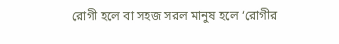রোগী হলে বা সহজ সরল মানুষ হলে ‘রোগীর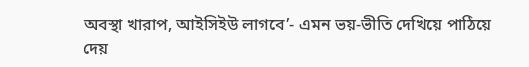অবস্থা খারাপ, আইসিইউ লাগবে’- এমন ভয়-ভীতি দেখিয়ে পাঠিয়ে দেয়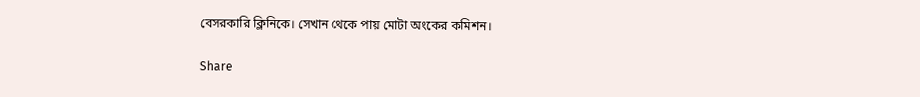বেসরকারি ক্লিনিকে। সেখান থেকে পায় মোটা অংকের কমিশন।

Share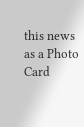this news as a Photo Card